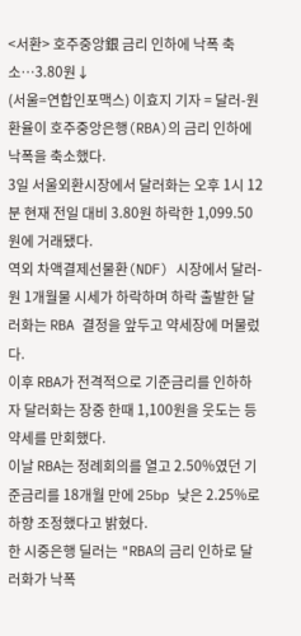<서환> 호주중앙銀 금리 인하에 낙폭 축소…3.80원↓
(서울=연합인포맥스) 이효지 기자 = 달러-원 환율이 호주중앙은행(RBA)의 금리 인하에 낙폭을 축소했다.
3일 서울외환시장에서 달러화는 오후 1시 12분 현재 전일 대비 3.80원 하락한 1,099.50원에 거래됐다.
역외 차액결제선물환(NDF) 시장에서 달러-원 1개월물 시세가 하락하며 하락 출발한 달러화는 RBA 결정을 앞두고 약세장에 머물렀다.
이후 RBA가 전격적으로 기준금리를 인하하자 달러화는 장중 한때 1,100원을 웃도는 등 약세를 만회했다.
이날 RBA는 정례회의를 열고 2.50%였던 기준금리를 18개월 만에 25bp 낮은 2.25%로 하향 조정했다고 밝혔다.
한 시중은행 딜러는 "RBA의 금리 인하로 달러화가 낙폭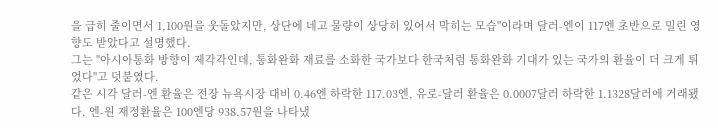을 급히 줄이면서 1,100원을 웃돌았지만, 상단에 네고 물량이 상당히 있어서 막히는 모습"이라며 달러-엔이 117엔 초반으로 밀린 영향도 받았다고 설명했다.
그는 "아시아통화 방향이 제각각인데, 통화완화 재료를 소화한 국가보다 한국처럼 통화완화 기대가 있는 국가의 환율이 더 크게 튀었다"고 덧붙였다.
같은 시각 달러-엔 환율은 전장 뉴욕시장 대비 0.46엔 하락한 117.03엔, 유로-달러 환율은 0.0007달러 하락한 1.1328달러에 거래됐다. 엔-원 재정환율은 100엔당 938.57원을 나타냈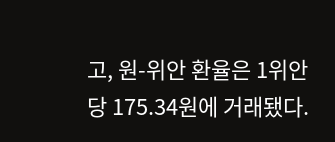고, 원-위안 환율은 1위안당 175.34원에 거래됐다.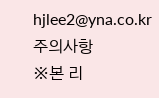hjlee2@yna.co.kr
주의사항
※본 리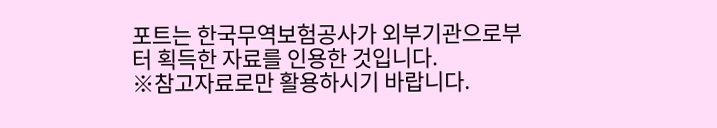포트는 한국무역보험공사가 외부기관으로부터 획득한 자료를 인용한 것입니다.
※참고자료로만 활용하시기 바랍니다.